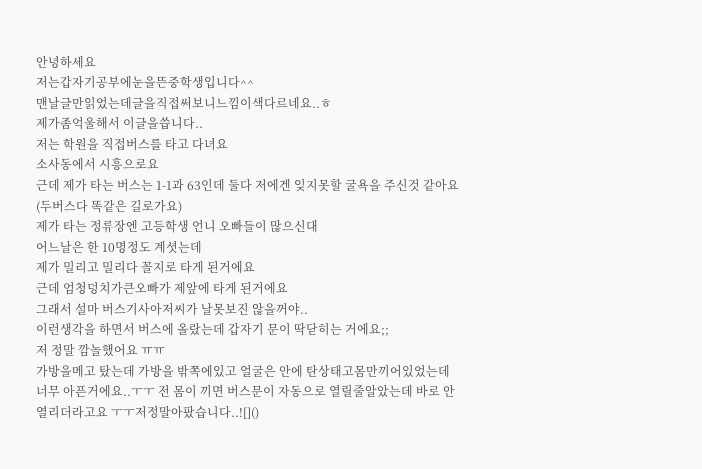안녕하세요
저는갑자기공부에눈을뜬중학생입니다^^
맨날글만읽었는데글을직접써보니느낌이색다르네요..ㅎ
제가좀억울해서 이글을씁니다..
저는 학원을 직접버스를 타고 다녀요
소사동에서 시흥으로요
근데 제가 타는 버스는 1-1과 63인데 둘다 저에겐 잊지못할 굴욕을 주신것 같아요
(두버스다 똑같은 길로가요)
제가 타는 정류장엔 고등학생 언니 오빠들이 많으신대
어느날은 한 10명정도 계셧는데
제가 밀리고 밀리다 꼴지로 타게 된거에요
근데 엄청덩치가큰오빠가 제앞에 타게 된거에요
그래서 설마 버스기사아저씨가 날못보진 않을꺼야..
이런생각을 하면서 버스에 올랐는데 갑자기 문이 딱닫히는 거에요;;
저 정말 깜놀했어요 ㅠㅠ
가방을메고 탔는데 가방을 밖쪽에있고 얼굴은 안에 탄상태고몸만끼어있었는데
너무 아픈거에요..ㅜㅜ 전 몸이 끼면 버스문이 자동으로 열릴줄알았는데 바로 안
열리더라고요 ㅜㅜ저정말아팠습니다..![]()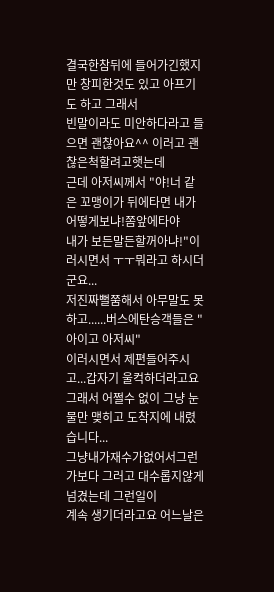결국한참뒤에 들어가긴했지만 창피한것도 있고 아프기도 하고 그래서
빈말이라도 미안하다라고 들으면 괜찮아요^^ 이러고 괜찮은척할려고햇는데
근데 아저씨께서 "야!너 같은 꼬맹이가 뒤에타면 내가 어떻게보냐!쫌앞에타야
내가 보든말든할꺼아냐!"이러시면서 ㅜㅜ뭐라고 하시더군요...
저진짜뻘쭘해서 아무말도 못하고......버스에탄승객들은 "아이고 아저씨"
이러시면서 제편들어주시고...갑자기 울컥하더라고요
그래서 어쩔수 없이 그냥 눈물만 맺히고 도착지에 내렸습니다...
그냥내가재수가없어서그런가보다 그러고 대수롭지않게 넘겼는데 그런일이
계속 생기더라고요 어느날은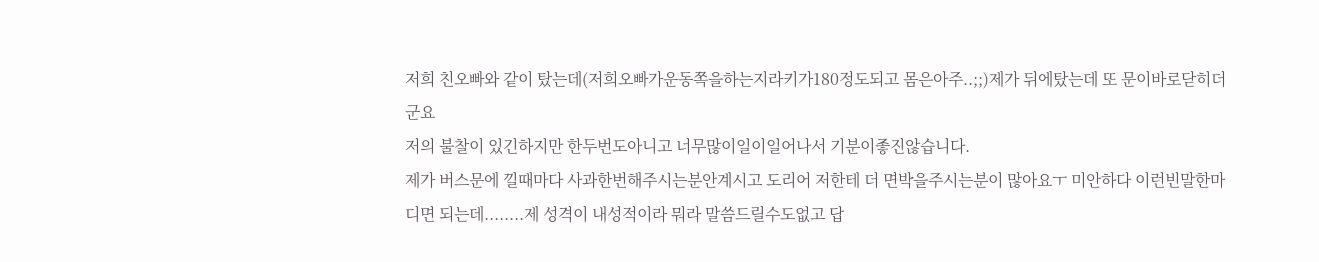저희 친오빠와 같이 탔는데(저희오빠가운동쪽을하는지라키가180정도되고 몸은아주..;;)제가 뒤에탔는데 또 문이바로닫히더군요
저의 불찰이 있긴하지만 한두번도아니고 너무많이일이일어나서 기분이좋진않습니다.
제가 버스문에 낄때마다 사과한번해주시는분안계시고 도리어 저한테 더 면박을주시는분이 많아요ㅜ 미안하다 이런빈말한마디면 되는데........제 성격이 내성적이라 뭐라 말씀드릴수도없고 답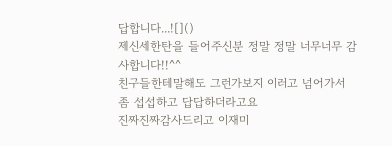답합니다...![]()
제신세한탄을 들어주신분 정말 정말 너무너무 감사합니다!!^^
친구들한테말해도 그런가보지 이러고 넘어가서 좀 섭섭하고 답답하더라고요
진짜진짜감사드리고 이재미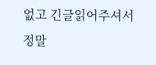없고 긴글읽어주셔서 정말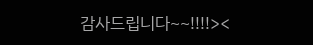감사드립니다~~!!!!><